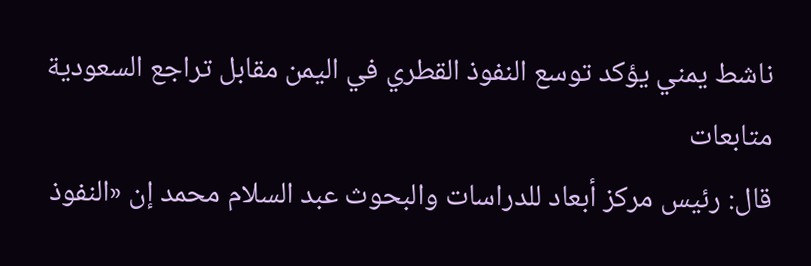ناشط يمني يؤكد توسع النفوذ القطري في اليمن مقابل تراجع السعودية
متابعات
قال: رئيس مركز أبعاد للدراسات والبحوث عبد السلام محمد إن «النفوذ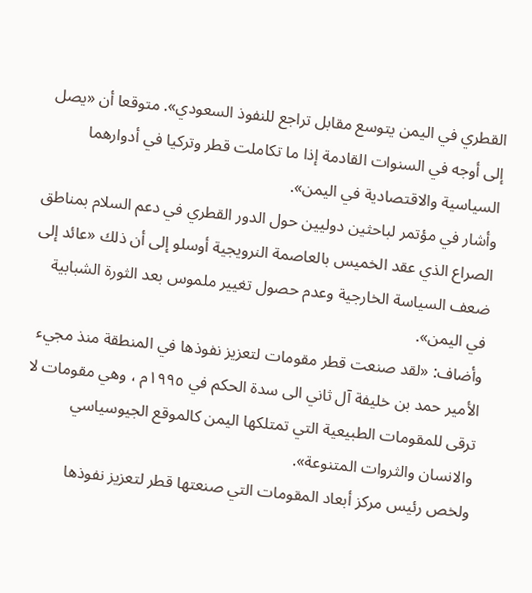القطري في اليمن يتوسع مقابل تراجع للنفوذ السعودي». متوقعا أن «يصل إلى أوجه في السنوات القادمة إذا ما تكاملت قطر وتركيا في أدوارهما السياسية والاقتصادية في اليمن».
وأشار في مؤتمر لباحثين دوليين حول الدور القطري في دعم السلام بمناطق الصراع الذي عقد الخميس بالعاصمة النرويجية أوسلو إلى أن ذلك «عائد إلى ضعف السياسة الخارجية وعدم حصول تغيير ملموس بعد الثورة الشبابية في اليمن».
وأضاف: «لقد صنعت قطر مقومات لتعزيز نفوذها في المنطقة منذ مجيء الأمير حمد بن خليفة آل ثاني الى سدة الحكم في ١٩٩٥م ، وهي مقومات لا ترقى للمقومات الطبيعية التي تمتلكها اليمن كالموقع الجيوسياسي والانسان والثروات المتنوعة».
ولخص رئيس مركز أبعاد المقومات التي صنعتها قطر لتعزيز نفوذها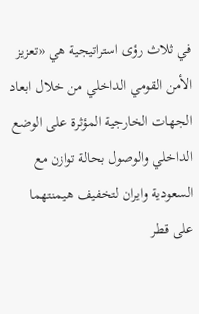في ثلاث رؤى استراتيجية هي «تعزيز الأمن القومي الداخلي من خلال ابعاد الجهات الخارجية المؤثرة على الوضع الداخلي والوصول بحالة توازن مع السعودية وايران لتخفيف هيمنتهما على قطر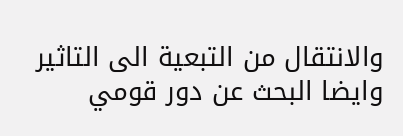والانتقال من التبعية الى التاثير وايضا البحث عن دور قومي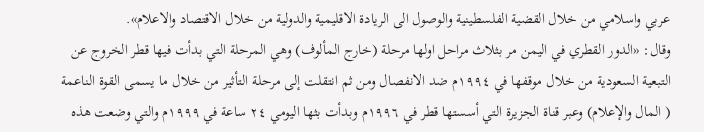عربي واسلامي من خلال القضية الفلسطينية والوصول الى الريادة الاقليمية والدولية من خلال الاقتصاد والاعلام».
وقال: «الدور القطري في اليمن مر بثلاث مراحل اولها مرحلة (خارج المألوف) وهي المرحلة التي بدأت فيها قطر الخروج عن التبعية السعودية من خلال موقفها في ١٩٩٤م ضد الانفصال ومن ثم انتقلت إلى مرحلة التأثير من خلال ما يسمى القوة الناعمة ( المال والإعلام) وعبر قناة الجزيرة التي أسستها قطر في ١٩٩٦م وبدأت بثها اليومي ٢٤ ساعة في ١٩٩٩م والتي وضعت هذه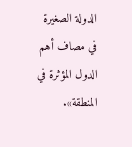الدولة الصغيرة في مصاف أهم الدول المؤثرة في المنطقة».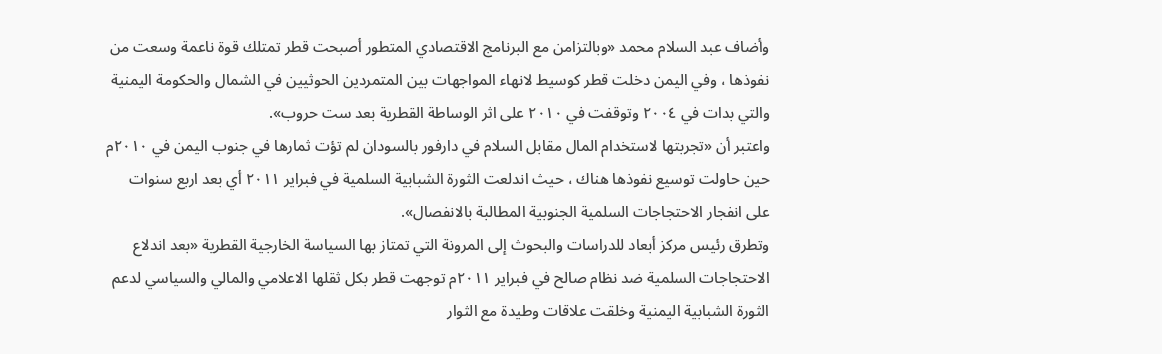وأضاف عبد السلام محمد «وبالتزامن مع البرنامج الاقتصادي المتطور أصبحت قطر تمتلك قوة ناعمة وسعت من نفوذها ، وفي اليمن دخلت قطر كوسيط لانهاء المواجهات بين المتمردين الحوثيين في الشمال والحكومة اليمنية والتي بدات في ٢٠٠٤ وتوقفت في ٢٠١٠ على اثر الوساطة القطرية بعد ست حروب».
واعتبر أن «تجربتها لاستخدام المال مقابل السلام في دارفور بالسودان لم تؤت ثمارها في جنوب اليمن في ٢٠١٠م حين حاولت توسيع نفوذها هناك ، حيث اندلعت الثورة الشبابية السلمية في فبراير ٢٠١١ أي بعد اربع سنوات على انفجار الاحتجاجات السلمية الجنوبية المطالبة بالانفصال».
وتطرق رئيس مركز أبعاد للدراسات والبحوث إلى المرونة التي تمتاز بها السياسة الخارجية القطرية «بعد اندلاع الاحتجاجات السلمية ضد نظام صالح في فبراير ٢٠١١م توجهت قطر بكل ثقلها الاعلامي والمالي والسياسي لدعم الثورة الشبابية اليمنية وخلقت علاقات وطيدة مع الثوار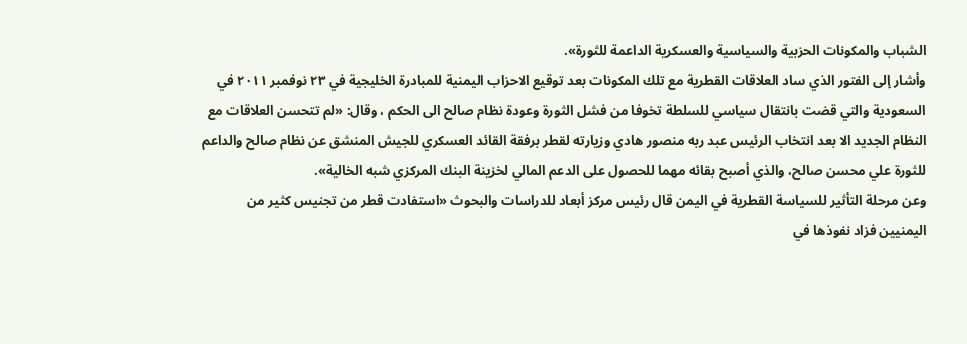الشباب والمكونات الحزبية والسياسية والعسكرية الداعمة للثورة».
وأشار إلى الفتور الذي ساد العلاقات القطرية مع تلك المكونات بعد توقيع الاحزاب اليمنية للمبادرة الخليجية في ٢٣ نوفمبر ٢٠١١ في السعودية والتي قضت بانتقال سياسي للسلطة تخوفا من فشل الثورة وعودة نظام صالح الى الحكم ، وقال: «لم تتحسن العلاقات مع النظام الجديد الا بعد انتخاب الرئيس عبد ربه منصور هادي وزيارته لقطر برفقة القائد العسكري للجيش المنشق عن نظام صالح والداعم للثورة علي محسن صالح، والذي أصبح بقائه مهما للحصول على الدعم المالي لخزينة البنك المركزي شبه الخالية».
وعن مرحلة التأثير للسياسة القطرية في اليمن قال رئيس مركز أبعاد للدراسات والبحوث «استفادت قطر من تجنيس كثير من اليمنيين فزاد نفوذها في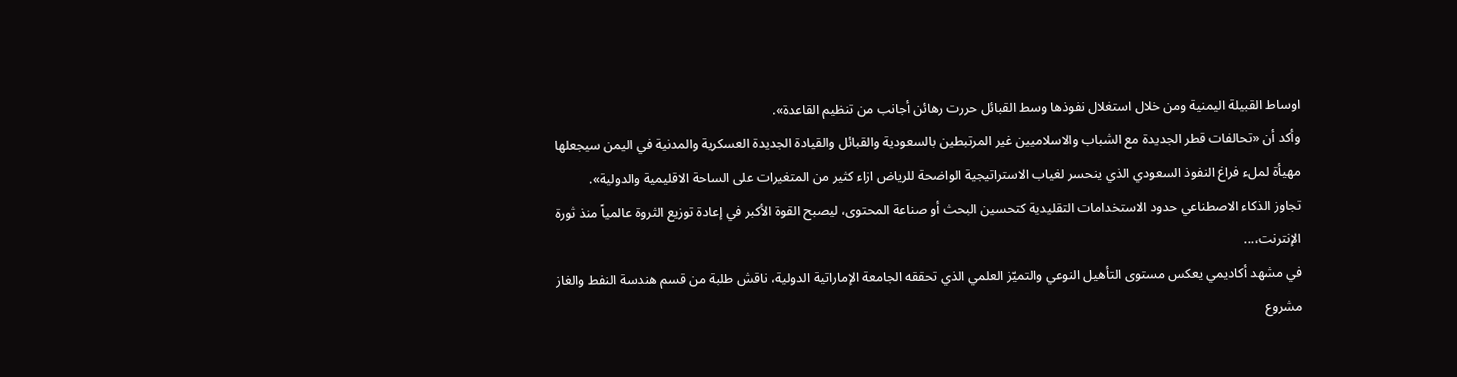اوساط القبيلة اليمنية ومن خلال استغلال نفوذها وسط القبائل حررت رهائن أجانب من تنظيم القاعدة».
وأكد أن «تحالفات قطر الجديدة مع الشباب والاسلاميين غير المرتبطين بالسعودية والقبائل والقيادة الجديدة العسكرية والمدنية في اليمن سيجعلها مهيأة لملء فراغ النفوذ السعودي الذي ينحسر لغياب الاستراتيجية الواضحة للرياض ازاء كثير من المتغيرات على الساحة الاقليمية والدولية».
تجاوز الذكاء الاصطناعي حدود الاستخدامات التقليدية كتحسين البحث أو صناعة المحتوى، ليصبح القوة الأكبر في إعادة توزيع الثروة عالمياً منذ ثورة الإنترنت،...
في مشهد أكاديمي يعكس مستوى التأهيل النوعي والتميّز العلمي الذي تحققه الجامعة الإماراتية الدولية، ناقش طلبة من قسم هندسة النفط والغاز مشروع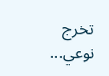تخرج نوعي...